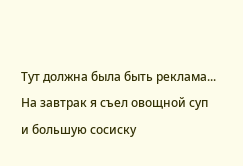Тут должна была быть реклама...
На завтрак я съел овощной суп и большую сосиску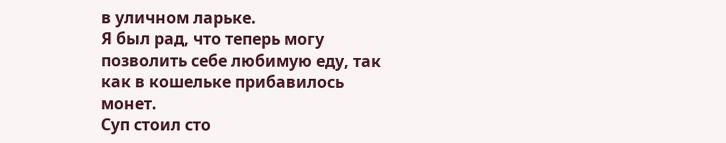в уличном ларьке.
Я был рад, что теперь могу позволить себе любимую еду, так как в кошельке прибавилось монет.
Суп стоил сто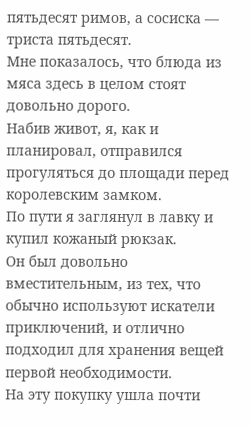пятьдесят римов, а сосиска — триста пятьдесят.
Мне показалось, что блюда из мяса здесь в целом стоят довольно дорого.
Набив живот, я, как и планировал, отправился прогуляться до площади перед королевским замком.
По пути я заглянул в лавку и купил кожаный рюкзак.
Он был довольно вместительным, из тех, что обычно используют искатели приключений, и отлично подходил для хранения вещей первой необходимости.
На эту покупку ушла почти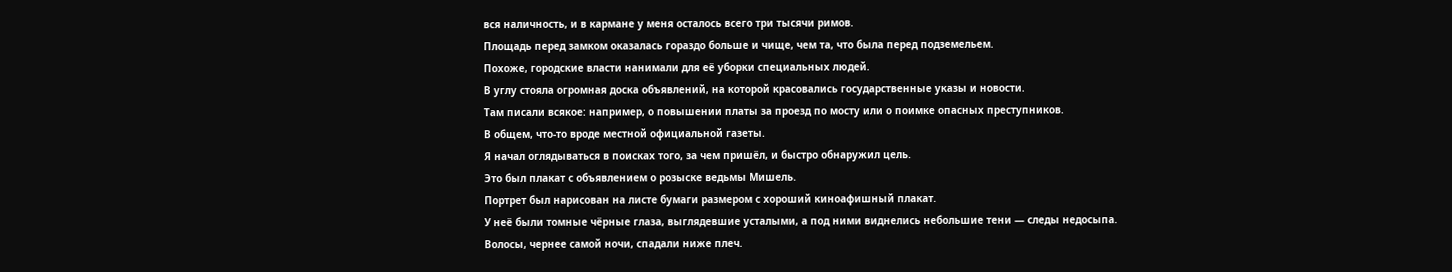вся наличность, и в кармане у меня осталось всего три тысячи римов.
Площадь перед замком оказалась гораздо больше и чище, чем та, что была перед подземельем.
Похоже, городские власти нанимали для её уборки специальных людей.
В углу стояла огромная доска объявлений, на которой красовались государственные указы и новости.
Там писали всякое: например, о повышении платы за проезд по мосту или о поимке опасных преступников.
В общем, что-то вроде местной официальной газеты.
Я начал оглядываться в поисках того, за чем пришёл, и быстро обнаружил цель.
Это был плакат с объявлением о розыске ведьмы Мишель.
Портрет был нарисован на листе бумаги размером с хороший киноафишный плакат.
У неё были томные чёрные глаза, выглядевшие усталыми, а под ними виднелись небольшие тени — следы недосыпа.
Волосы, чернее самой ночи, спадали ниже плеч.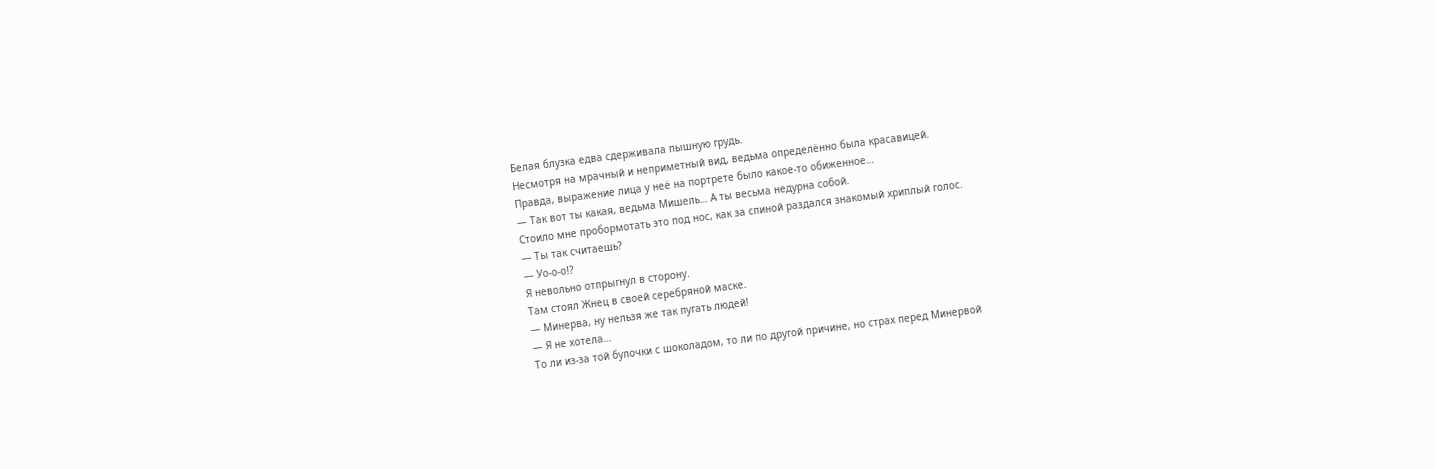Белая блузка едва сдерживала пышную грудь.
Несмотря на мрачный и неприметный вид, ведьма определённо была красавицей.
Правда, выражение лица у неё на портрете было какое-то обиженное…
— Так вот ты какая, ведьма Мишель… А ты весьма недурна собой.
Стоило мне пробормотать это под нос, как за спиной раздался знакомый хриплый голос.
— Ты так считаешь?
— Уо-о-о!?
Я невольно отпрыгнул в сторону.
Там стоял Жнец в своей серебряной маске.
— Минерва, ну нельзя же так пугать людей!
— Я не хотела…
То ли из-за той булочки с шоколадом, то ли по другой причине, но страх перед Минервой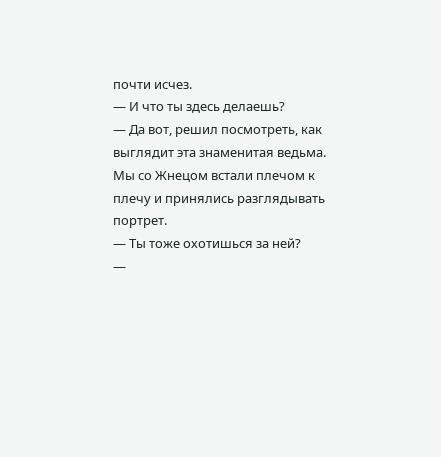почти исчез.
— И что ты здесь делаешь?
— Да вот, решил посмотреть, как выглядит эта знаменитая ведьма.
Мы со Жнецом встали плечом к плечу и принялись разглядывать портрет.
— Ты тоже охотишься за ней?
—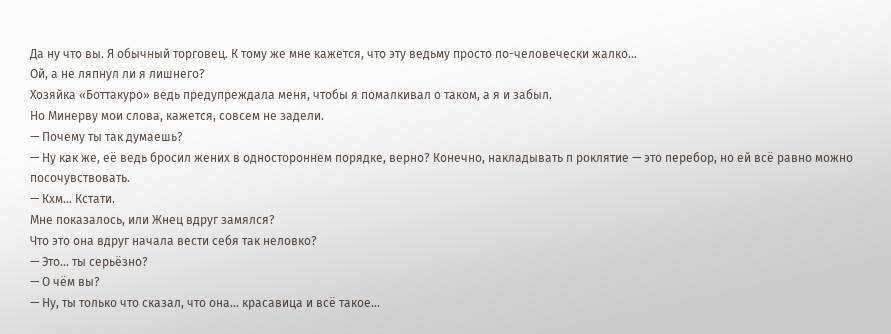Да ну что вы. Я обычный торговец. К тому же мне кажется, что эту ведьму просто по-человечески жалко…
Ой, а не ляпнул ли я лишнего?
Хозяйка «Боттакуро» ведь предупреждала меня, чтобы я помалкивал о таком, а я и забыл.
Но Минерву мои слова, кажется, совсем не задели.
— Почему ты так думаешь?
— Ну как же, её ведь бросил жених в одностороннем порядке, верно? Конечно, накладывать п роклятие — это перебор, но ей всё равно можно посочувствовать.
— Кхм… Кстати.
Мне показалось, или Жнец вдруг замялся?
Что это она вдруг начала вести себя так неловко?
— Это… ты серьёзно?
— О чём вы?
— Ну, ты только что сказал, что она… красавица и всё такое…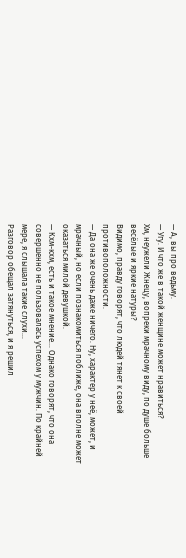— А, вы про ведьму.
— Угу. И что же в такой женщине может нравиться?
Хм, неужели Жнецу, вопреки мрачному виду, по душе больше весёлые и яркие натуры?
Видимо, правду говорят, что людей тянет к своей противоположности.
— Да она же очень даже ничего. Ну, характер у неё, может, и мрачный, но если познакомиться поближе, она вполне может оказаться милой девушкой.
— Кхм-кхм, есть и такое мнение… Однако говорят, что она совершенно не пользовалась успехом у мужчин. По крайней мере, я слышала такие слухи…
Разговор обещал затянуться, и я решил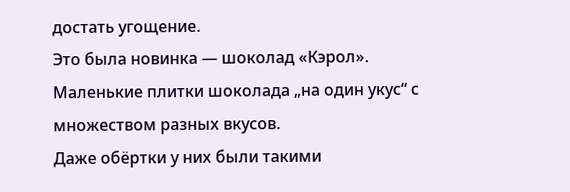достать угощение.
Это была новинка — шоколад «Кэрол».
Маленькие плитки шоколада „на один укус“ с множеством разных вкусов.
Даже обёртки у них были такими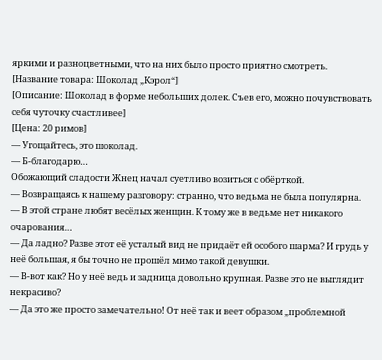яркими и разноцветными, что на них было просто приятно смотреть.
[Название товара: Шоколад „Кэрол“]
[Описание: Шоколад в форме небольших долек. Съев его, можно почувствовать себя чуточку счастливее]
[Цена: 20 римов]
— Угощайтесь, это шоколад.
— Б-благодарю…
Обожающий сладости Жнец начал суетливо возиться с обёрткой.
— Возвращаясь к нашему разговору: странно, что ведьма не была популярна.
— В этой стране любят весёлых женщин. К тому же в ведьме нет никакого очарования…
— Да ладно? Разве этот её усталый вид не придаёт ей особого шарма? И грудь у неё большая, я бы точно не прошёл мимо такой девушки.
— В-вот как? Но у неё ведь и задница довольно крупная. Разве это не выглядит некрасиво?
— Да это же просто замечательно! От неё так и веет образом „проблемной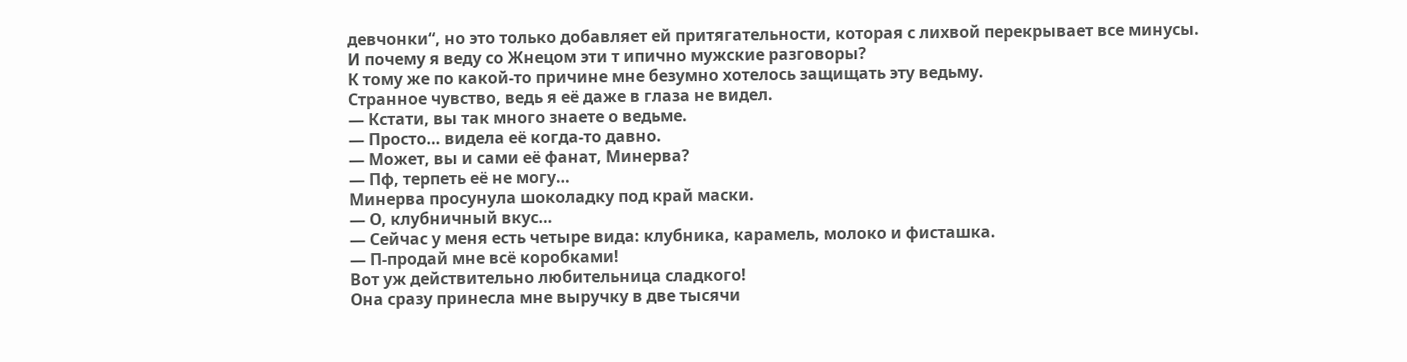девчонки“, но это только добавляет ей притягательности, которая с лихвой перекрывает все минусы.
И почему я веду со Жнецом эти т ипично мужские разговоры?
К тому же по какой-то причине мне безумно хотелось защищать эту ведьму.
Странное чувство, ведь я её даже в глаза не видел.
— Кстати, вы так много знаете о ведьме.
— Просто… видела её когда-то давно.
— Может, вы и сами её фанат, Минерва?
— Пф, терпеть её не могу…
Минерва просунула шоколадку под край маски.
— О, клубничный вкус…
— Сейчас у меня есть четыре вида: клубника, карамель, молоко и фисташка.
— П-продай мне всё коробками!
Вот уж действительно любительница сладкого!
Она сразу принесла мне выручку в две тысячи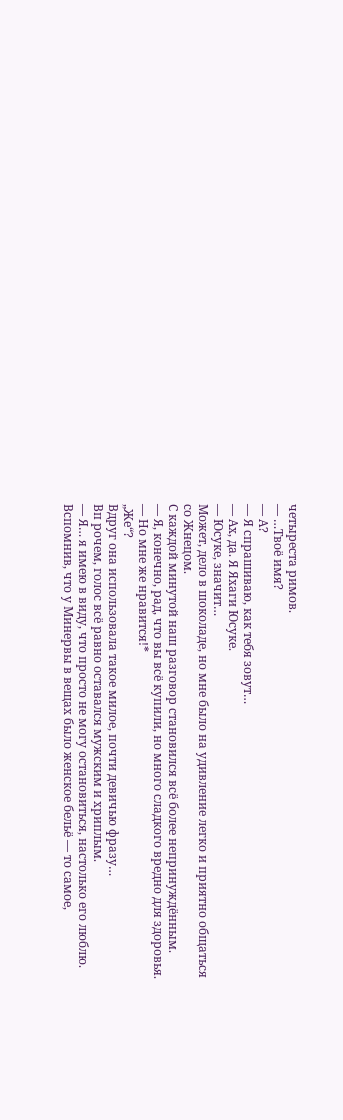четыреста римов.
— …Твоё имя?
— А?
— Я спрашиваю, как тебя зовут…
— Ах, да. Я Яхаги Юсуке.
— Юсуке, значит…
Может, дело в шоколаде, но мне было на удивление легко и приятно общаться со Жнецом.
С каждой минутой наш разговор становился всё более непринуждённым.
— Я, конечно, рад, что вы всё купили, но много сладкого вредно для здоровья.
— Но мне же нравится!*
„Же“?
Вдруг она использовала такое милое, почти девичью фразу…
Вп рочем, голос всё равно оставался мужским и хриплым.
— Я… я имею в виду, что просто не могу остановиться, настолько его люблю.
Вспомнив, что у Минервы в вещах было женское бельё — то самое,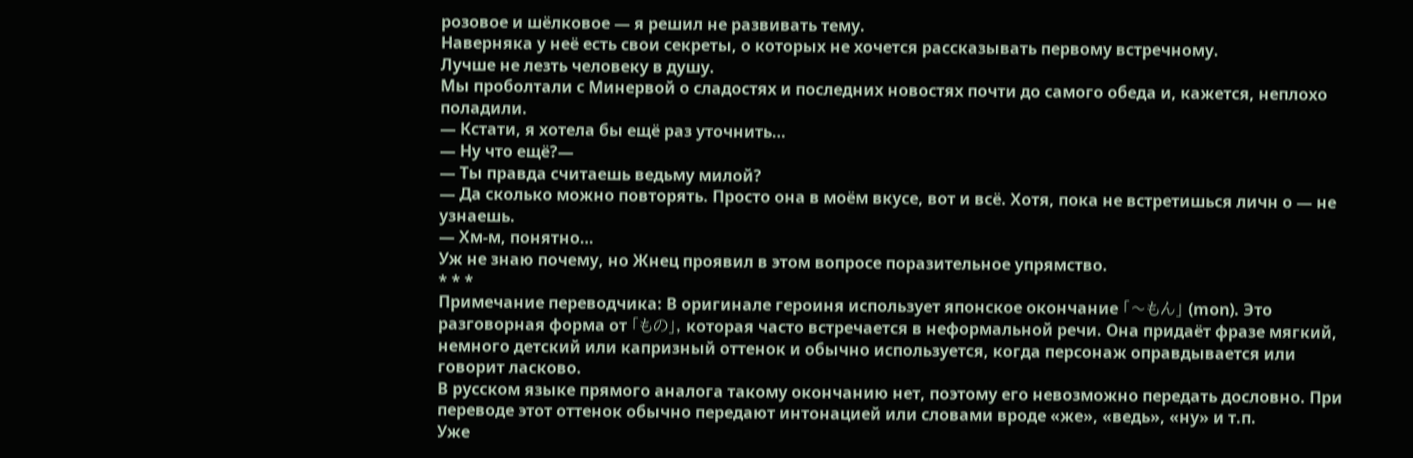розовое и шёлковое — я решил не развивать тему.
Наверняка у неё есть свои секреты, о которых не хочется рассказывать первому встречному.
Лучше не лезть человеку в душу.
Мы проболтали с Минервой о сладостях и последних новостях почти до самого обеда и, кажется, неплохо поладили.
— Кстати, я хотела бы ещё раз уточнить…
— Ну что ещё?—
— Ты правда считаешь ведьму милой?
— Да сколько можно повторять. Просто она в моём вкусе, вот и всё. Хотя, пока не встретишься личн о — не узнаешь.
— Хм-м, понятно…
Уж не знаю почему, но Жнец проявил в этом вопросе поразительное упрямство.
* * *
Примечание переводчика: В оригинале героиня использует японское окончание 「〜もん」 (mon). Это разговорная форма от 「もの」, которая часто встречается в неформальной речи. Она придаёт фразе мягкий, немного детский или капризный оттенок и обычно используется, когда персонаж оправдывается или говорит ласково.
В русском языке прямого аналога такому окончанию нет, поэтому его невозможно передать дословно. При переводе этот оттенок обычно передают интонацией или словами вроде «же», «ведь», «ну» и т.п.
Уже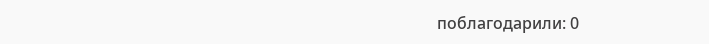поблагодарили: 0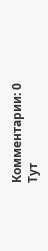Комментарии: 0
Тут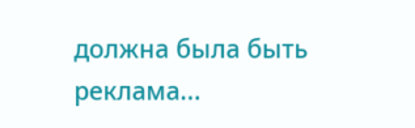должна была быть реклама...